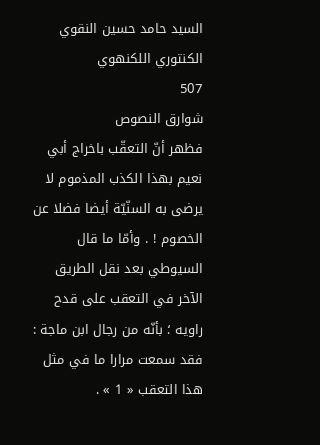السيد حامد حسين النقوي الكنتوري اللكنهوي
507
شوارق النصوص
فظهر أنّ التعقّب باخراج أبي نعيم بهذا الكذب المذموم لا يرضى به السنّيّة أيضا فضلا عن الخصوم ! . وأمّا ما قال السيوطي بعد نقل الطريق الآخر في التعقب على قدح راويه ؛ بأنّه من رجال ابن ماجة : فقد سمعت مرارا ما في مثل هذا التعقب « 1 » .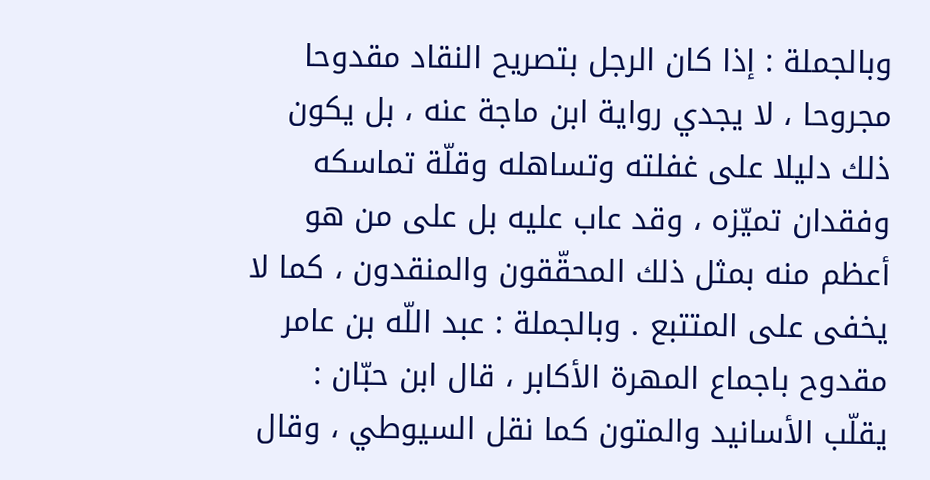وبالجملة : إذا كان الرجل بتصريح النقاد مقدوحا مجروحا ، لا يجدي رواية ابن ماجة عنه ، بل يكون ذلك دليلا على غفلته وتساهله وقلّة تماسكه وفقدان تميّزه ، وقد عاب عليه بل على من هو أعظم منه بمثل ذلك المحقّقون والمنقدون ، كما لا يخفى على المتتبع . وبالجملة : عبد اللّه بن عامر مقدوح باجماع المهرة الأكابر ، قال ابن حبّان : يقلّب الأسانيد والمتون كما نقل السيوطي ، وقال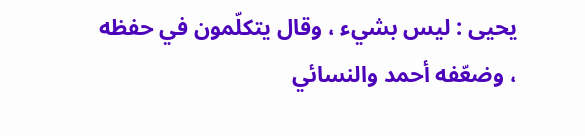يحيى : ليس بشيء ، وقال يتكلّمون في حفظه ، وضعّفه أحمد والنسائي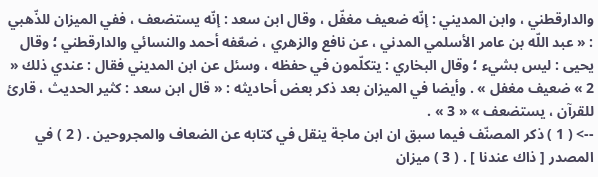والدارقطني ، وابن المديني : إنّه ضعيف مغفّل ، وقال ابن سعد : إنّه يستضعف ، ففي الميزان للذّهبي : « عبد اللّه بن عامر الأسلمي المدني ، عن نافع والزهري ، ضعّفه أحمد والنسائي والدارقطني ؛ وقال يحيى : ليس بشيء ؛ وقال البخاري : يتكلّمون في حفظه ، وسئل عن ابن المديني فقال : عندي ذلك « 2 » ضعيف مغفل » . وأيضا في الميزان بعد ذكر بعض أحاديثه : « قال ابن سعد : كثير الحديث ، قارئ للقرآن ، يستضعف » « 3 » .
--> ( 1 ) ذكر المصنّف فيما سبق ان ابن ماجة ينقل في كتابه عن الضعاف والمجروحين . ( 2 ) في المصدر [ ذاك عندنا ] . ( 3 ) ميزان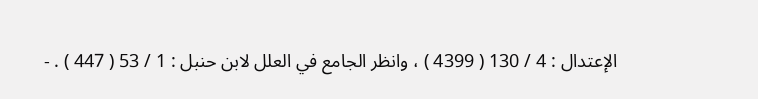الإعتدال : 4 / 130 ( 4399 ) ، وانظر الجامع في العلل لابن حنبل : 1 / 53 ( 447 ) . -